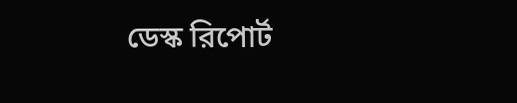ডেস্ক রিপোর্ট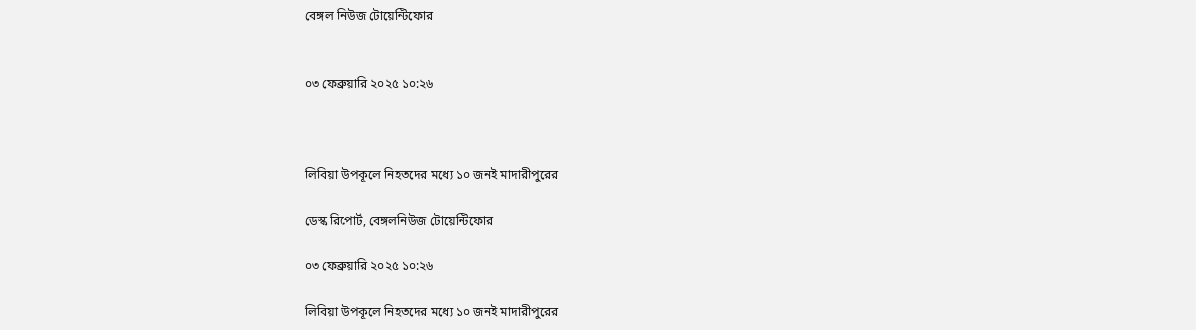বেঙ্গল নিউজ টোয়েন্টিফোর


০৩ ফেব্রুয়ারি ২০২৫ ১০:২৬



লিবিয়া উপকূলে নিহতদের মধ্যে ১০ জনই মাদারীপুরের

ডেস্ক রিপোর্ট, বেঙ্গলনিউজ টোয়েন্টিফোর

০৩ ফেব্রুয়ারি ২০২৫ ১০:২৬

লিবিয়া উপকূলে নিহতদের মধ্যে ১০ জনই মাদারীপুরের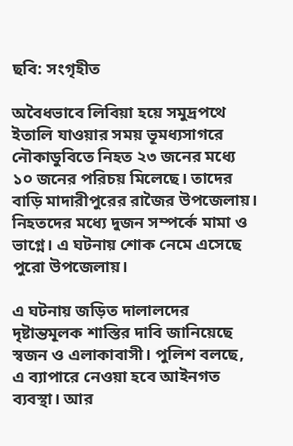ছবি: সংগৃহীত

অবৈধভাবে লিবিয়া হয়ে সমুদ্রপথে ইতালি যাওয়ার সময় ভূমধ্যসাগরে নৌকাডুবিতে নিহত ২৩ জনের মধ্যে ১০ জনের পরিচয় মিলেছে। তাদের বাড়ি মাদারীপুরের রাজৈর উপজেলায়। নিহতদের মধ্যে দুজন সম্পর্কে মামা ও ভাগ্নে। এ ঘটনায় শোক নেমে এসেছে পুরো উপজেলায়।

এ ঘটনায় জড়িত দালালদের দৃষ্টান্তমূলক শাস্তির দাবি জানিয়েছে স্বজন ও এলাকাবাসী। পুলিশ বলছে, এ ব্যাপারে নেওয়া হবে আইনগত ব্যবস্থা। আর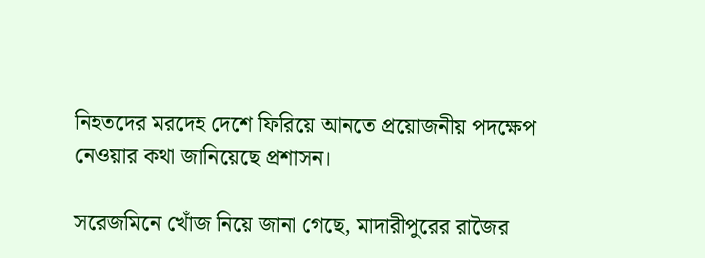নিহতদের মরদেহ দেশে ফিরিয়ে আনতে প্রয়োজনীয় পদক্ষেপ নেওয়ার কথা জানিয়েছে প্রশাসন।

সরেজমিনে খোঁজ নিয়ে জানা গেছে, মাদারীপুরের রাজৈর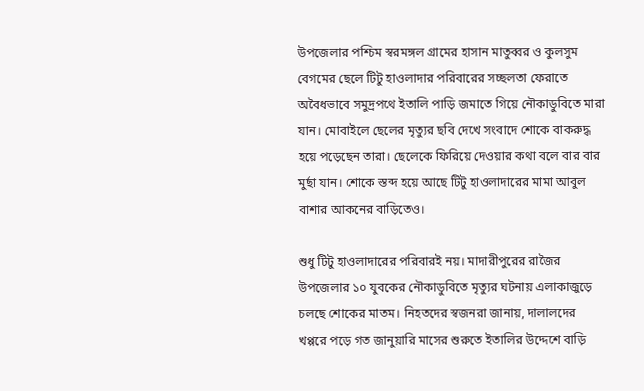উপজেলার পশ্চিম স্বরমঙ্গল গ্রামের হাসান মাতুব্বর ও কুলসুম বেগমের ছেলে টিটু হাওলাদার পরিবারের সচ্ছলতা ফেরাতে অবৈধভাবে সমুদ্রপথে ইতালি পাড়ি জমাতে গিয়ে নৌকাডুবিতে মারা যান। মোবাইলে ছেলের মৃত্যুর ছবি দেখে সংবাদে শোকে বাকরুদ্ধ হয়ে পড়েছেন তারা। ছেলেকে ফিরিয়ে দেওয়ার কথা বলে বার বার মুর্ছা যান। শোকে স্তব্দ হয়ে আছে টিটু হাওলাদারের মামা আবুল বাশার আকনের বাড়িতেও।

শুধু টিটু হাওলাদারের পরিবারই নয়। মাদারীপুরের রাজৈর উপজেলার ১০ যুবকের নৌকাডুবিতে মৃত্যুর ঘটনায় এলাকাজুড়ে চলছে শোকের মাতম। নিহতদের স্বজনরা জানায়, দালালদের খপ্পরে পড়ে গত জানুয়ারি মাসের শুরুতে ইতালির উদ্দেশে বাড়ি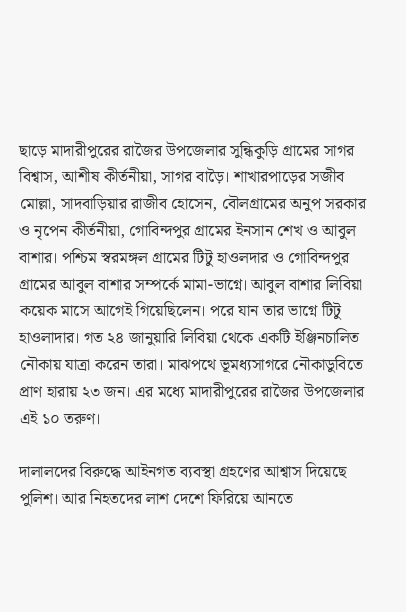ছাড়ে মাদারীপুরের রাজৈর উপজেলার সুন্ধিকুড়ি গ্রামের সাগর বিশ্বাস, আশীষ কীর্তনীয়া, সাগর বাড়ৈ। শাখারপাড়ের সজীব মোল্লা, সাদবাড়িয়ার রাজীব হোসেন, বৌলগ্রামের অনুপ সরকার ও নৃপেন কীর্তনীয়া, গোবিন্দপুর গ্রামের ইনসান শেখ ও আবুল বাশার। পশ্চিম স্বরমঙ্গল গ্রামের টিটু হাওলদার ও গোবিন্দপুর গ্রামের আবুল বাশার সম্পর্কে মামা-ভাগ্নে। আবুল বাশার লিবিয়া কয়েক মাসে আগেই গিয়েছিলেন। পরে যান তার ভাগ্নে টিটু হাওলাদার। গত ২৪ জানুয়ারি লিবিয়া থেকে একটি ইঞ্জিনচালিত নৌকায় যাত্রা করেন তারা। মাঝপথে ভূমধ্যসাগরে নৌকাডুবিতে প্রাণ হারায় ২৩ জন। এর মধ্যে মাদারীপুরের রাজৈর উপজেলার এই ১০ তরুণ।

দালালদের বিরুদ্ধে আইনগত ব্যবস্থা গ্রহণের আশ্বাস দিয়েছে পুলিশ। আর নিহতদের লাশ দেশে ফিরিয়ে আনতে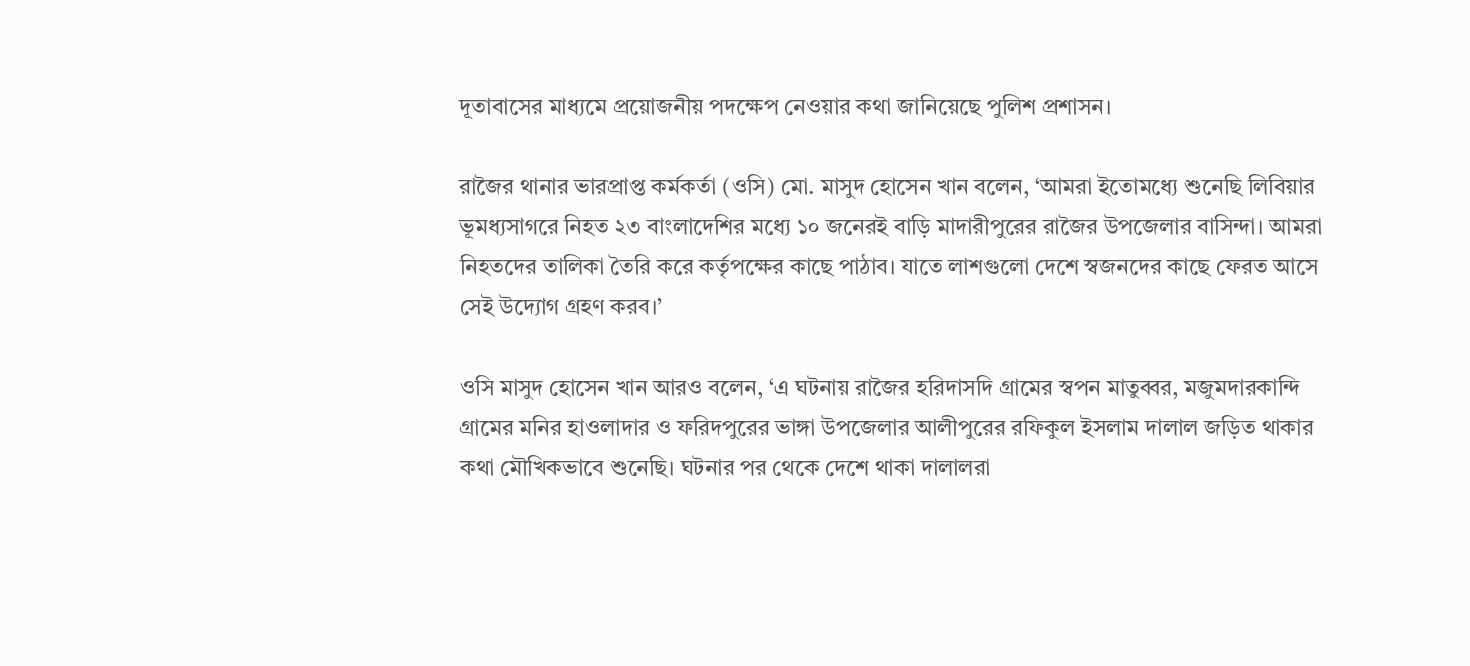দূতাবাসের মাধ্যমে প্রয়োজনীয় পদক্ষেপ নেওয়ার কথা জানিয়েছে পুলিশ প্রশাসন।

রাজৈর থানার ভারপ্রাপ্ত কর্মকর্তা (ওসি) মো. মাসুদ হোসেন খান বলেন, ‘আমরা ইতোমধ্যে শুনেছি লিবিয়ার ভূমধ্যসাগরে নিহত ২৩ বাংলাদেশির মধ্যে ১০ জনেরই বাড়ি মাদারীপুরের রাজৈর উপজেলার বাসিন্দা। আমরা নিহতদের তালিকা তৈরি করে কর্তৃপক্ষের কাছে পাঠাব। যাতে লাশগুলো দেশে স্বজনদের কাছে ফেরত আসে সেই উদ্যোগ গ্রহণ করব।’

ওসি মাসুদ হোসেন খান আরও বলেন, ‘এ ঘটনায় রাজৈর হরিদাসদি গ্রামের স্বপন মাতুব্বর, মজুমদারকান্দি গ্রামের মনির হাওলাদার ও ফরিদপুরের ভাঙ্গা উপজেলার আলীপুরের রফিকুল ইসলাম দালাল জড়িত থাকার কথা মৌখিকভাবে শুনেছি। ঘটনার পর থেকে দেশে থাকা দালালরা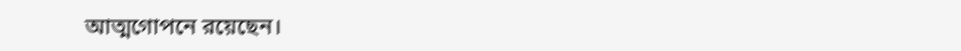আত্মগোপনে রয়েছেন।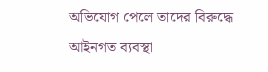অভিযোগ পেলে তাদের বিরুদ্ধে আইনগত ব্যবস্থা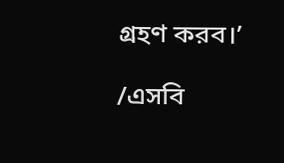গ্রহণ করব।’

/এসবি